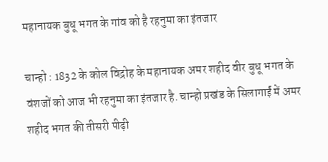महानायक बुधू भगत के गांव को है रहनुमा का इंतजार

चान्हो : 1832 के कोल विद्रोह के महानायक अमर शहीद वीर बुधू भगत के वंशजों को आज भी रहनुमा का इंतजार है. चान्हो प्रखंड के सिलागाईं में अमर शहीद भगत की तीसरी पीढ़ी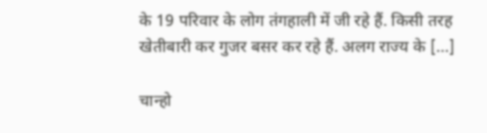के 19 परिवार के लोग तंगहाली में जी रहे हैं. किसी तरह खेतीबारी कर गुजर बसर कर रहे हैं. अलग राज्य के […]

चान्हो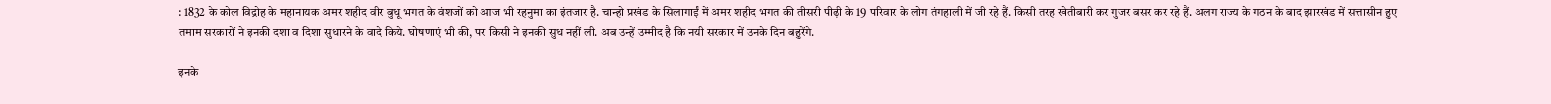: 1832 के कोल विद्रोह के महानायक अमर शहीद वीर बुधू भगत के वंशजों को आज भी रहनुमा का इंतजार है. चान्हो प्रखंड के सिलागाईं में अमर शहीद भगत की तीसरी पीढ़ी के 19 परिवार के लोग तंगहाली में जी रहे हैं. किसी तरह खेतीबारी कर गुजर बसर कर रहे हैं. अलग राज्य के गठन के बाद झारखंड में सत्तासीन हुए तमाम सरकारों ने इनकी दशा व दिशा सुधारने के वादे किये. घोषणाएं भी की, पर किसी ने इनकी सुध नहीं ली. अब उन्हें उम्मीद है कि नयी सरकार में उनके दिन बहुरेंगे.

इनके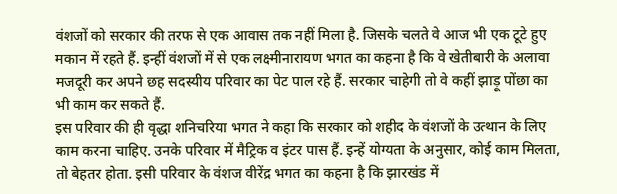वंशजों को सरकार की तरफ से एक आवास तक नहीं मिला है. जिसके चलते वे आज भी एक टूटे हुए मकान में रहते हैं. इन्हीं वंशजों में से एक लक्ष्मीनारायण भगत का कहना है कि वे खेतीबारी के अलावा मजदूरी कर अपने छह सदस्यीय परिवार का पेट पाल रहे हैं. सरकार चाहेगी तो वे कहीं झाड़ू पोंछा का भी काम कर सकते हैं.
इस परिवार की ही वृद्धा शनिचरिया भगत ने कहा कि सरकार को शहीद के वंशजों के उत्थान के लिए काम करना चाहिए. उनके परिवार में मैट्रिक व इंटर पास हैं. इन्हें योग्यता के अनुसार, कोई काम मिलता, तो बेहतर होता. इसी परिवार के वंशज वीरेंद्र भगत का कहना है कि झारखंड में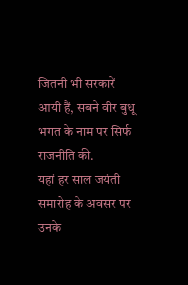जितनी भी सरकारें आयी हैं, सबने वीर बुधू भगत के नाम पर सिर्फ राजनीति की.
यहां हर साल जयंती समारोह के अवसर पर उनके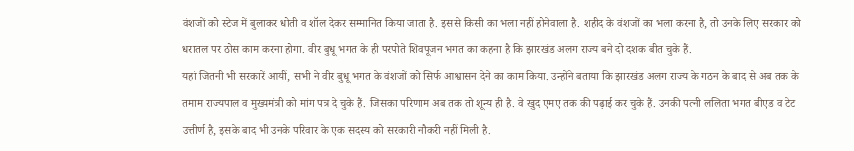वंशजों को स्टेज में बुलाकर धोती व शॉल देकर सम्मानित किया जाता है. इससे किसी का भला नहीं होनेवाला है. शहीद के वंशजों का भला करना है, तो उनके लिए सरकार को धरातल पर ठोस काम करना होगा. वीर बुधू भगत के ही परपोते शिवपूजन भगत का कहना है कि झारखंड अलग राज्य बने दो दशक बीत चुके हैं.
यहां जितनी भी सरकारें आयीं, सभी ने वीर बुधू भगत के वंशजों को सिर्फ आश्वासन देने का काम किया. उन्होंने बताया कि झारखंड अलग राज्य के गठन के बाद से अब तक के तमाम राज्यपाल व मुख्यमंत्री को मांग पत्र दे चुके हैं. जिसका परिणाम अब तक तो शून्य ही है. वे खुद एमए तक की पढ़ाई कर चुके हैं. उनकी पत्नी ललिता भगत बीएड व टेट उत्तीर्ण है, इसके बाद भी उनके परिवार के एक सदस्य को सरकारी नौकरी नहीं मिली है.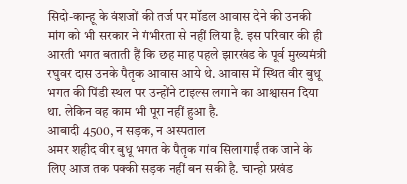सिदो-कान्हू के वंशजों की तर्ज पर मॉडल आवास देने की उनकी मांग को भी सरकार ने गंभीरता से नहीं लिया है. इस परिवार की ही आरती भगत बताती हैं कि छह माह पहले झारखंड के पूर्व मुख्यमंत्री रघुवर दास उनके पैतृक आवास आये थे. आवास में स्थित वीर बुधू भगत की पिंडी स्थल पर उन्होंने टाइल्स लगाने का आश्वासन दिया था. लेकिन वह काम भी पूरा नहीं हुआ है.
आबादी 4500, न सड़क, न अस्पताल
अमर शहीद वीर बुधू भगत के पैतृक गांव सिलागाईं तक जाने के लिए आज तक पक्की सड़क नहीं बन सकी है. चान्हो प्रखंड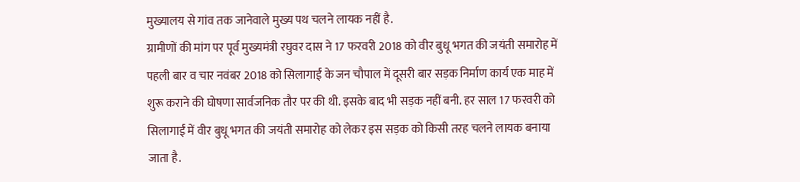मुख्यालय से गांव तक जानेवाले मुख्य पथ चलने लायक नहीं है.
ग्रामीणों की मांग पर पूर्व मुख्यमंत्री रघुवर दास ने 17 फरवरी 2018 को वीर बुधू भगत की जयंती समारोह में पहली बार व चार नवंबर 2018 को सिलागाईं के जन चौपाल में दूसरी बार सड़क निर्माण कार्य एक माह में शुरू कराने की घोषणा सार्वजनिक तौर पर की थी. इसके बाद भी सड़क नहीं बनी. हर साल 17 फरवरी को सिलागाईं में वीर बुधू भगत की जयंती समारोह को लेकर इस सड़क को किसी तरह चलने लायक बनाया जाता है.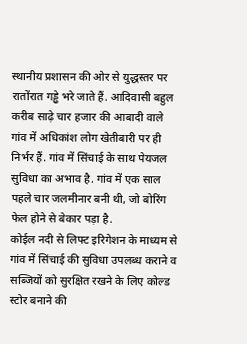स्थानीय प्रशासन की ओर से युद्धस्तर पर रातोंरात गड्ढे भरे जाते हैं. आदिवासी बहुल करीब साढ़े चार हजार की आबादी वाले गांव में अधिकांश लोग खेतीबारी पर ही निर्भर हैं. गांव में सिंचाई के साथ पेयजल सुविधा का अभाव है. गांव में एक साल पहले चार जलमीनार बनी थी, जो बोरिंग फेल होने से बेकार पड़ा है.
कोईल नदी से लिफ्ट इरिगेशन के माध्यम से गांव में सिंचाई की सुविधा उपलब्ध कराने व सब्जियों को सुरक्षित रखने के लिए कोल्ड स्टोर बनाने की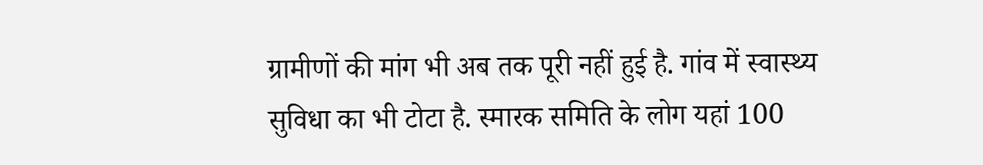ग्रामीणों की मांग भी अब तक पूरी नहीं हुई है. गांव में स्वास्थ्य सुविधा का भी टोटा है. स्मारक समिति के लोग यहां 100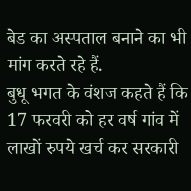बेड का अस्पताल बनाने का भी मांग करते रहे हैं.
बुधू भगत के वंशज कहते हैं कि 17 फरवरी को हर वर्ष गांव में लाखों रुपये खर्च कर सरकारी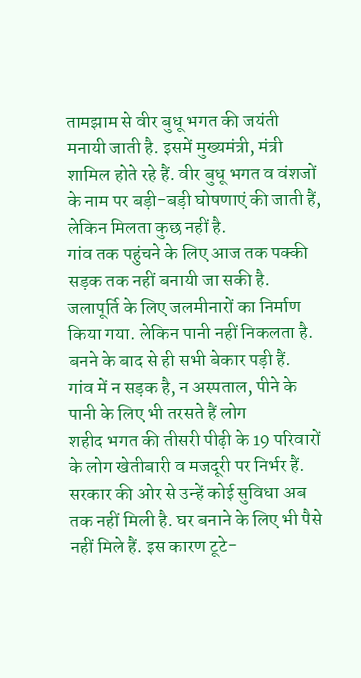तामझाम से वीर बुधू भगत की जयंती मनायी जाती है. इसमें मुख्यमंत्री, मंत्री शामिल होते रहे हैं. वीर बुधू भगत व वंशजों के नाम पर बड़ी-बड़ी घोषणाएं की जाती हैं, लेकिन मिलता कुछ नहीं है.
गांव तक पहुंचने के लिए आज तक पक्की सड़क तक नहीं बनायी जा सकी है. जलापूर्ति के लिए जलमीनारों का निर्माण किया गया. लेकिन पानी नहीं निकलता है. बनने के बाद से ही सभी बेकार पड़ी हैं.
गांव में न सड़क है, न अस्पताल, पीने के पानी के लिए भी तरसते हैं लोग
शहीद भगत की तीसरी पीढ़ी के 19 परिवारों के लोग खेतीबारी व मजदूरी पर निर्भर हैं. सरकार की ओर से उन्हें कोई सुविधा अब तक नहीं मिली है. घर बनाने के लिए भी पैसे नहीं मिले हैं. इस कारण टूटे-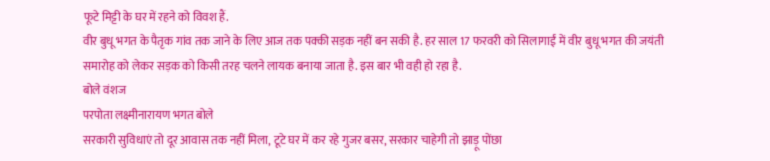फूटे मिट्टी के घर में रहने को विवश हैं.
वीर बुधू भगत के पैतृक गांव तक जाने के लिए आज तक पक्की सड़क नहीं बन सकी है. हर साल 17 फरवरी को सिलागाईं में वीर बुधू भगत की जयंती समारोह को लेकर सड़क को किसी तरह चलने लायक बनाया जाता है. इस बार भी वही हो रहा है.
बोले वंशज
परपोता लक्ष्मीनारायण भगत बोले
सरकारी सुविधाएं तो दूर आवास तक नहीं मिला, टूटे घर में कर रहे गुजर बसर, सरकार चाहेगी तो झाड़ू पोंछा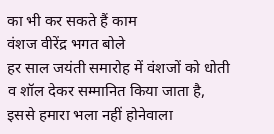का भी कर सकते हैं काम
वंशज वीरेंद्र भगत बोले
हर साल जयंती समारोह में वंशजों को धोती व शॉल देकर सम्मानित किया जाता है, इससे हमारा भला नहीं होनेवाला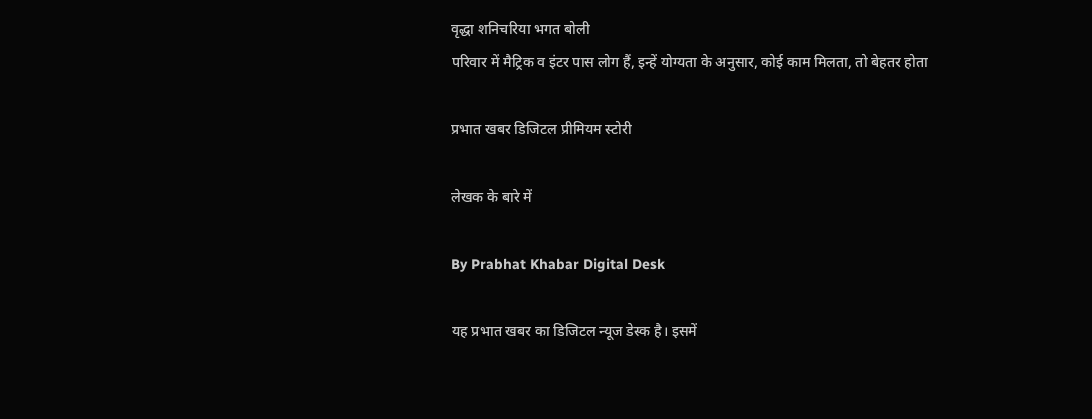वृद्धा शनिचरिया भगत बोली
परिवार में मैट्रिक व इंटर पास लोग हैं, इन्हें योग्यता के अनुसार, कोई काम मिलता, तो बेहतर होता

प्रभात खबर डिजिटल प्रीमियम स्टोरी

लेखक के बारे में

By Prabhat Khabar Digital Desk

यह प्रभात खबर का डिजिटल न्यूज डेस्क है। इसमें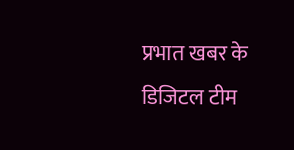प्रभात खबर के डिजिटल टीम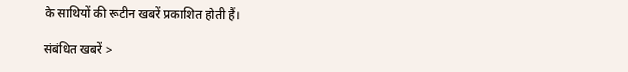के साथियों की रूटीन खबरें प्रकाशित होती हैं।

संबंधित खबरें >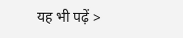यह भी पढ़ें >